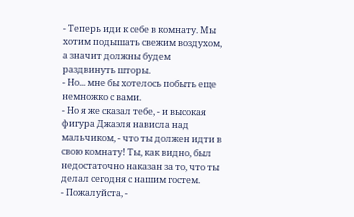- Теперь иди к себе в комнату. Мы хотим подышать свежим воздухом, а значит должны будем раздвинуть шторы.
- Но... мне бы хотелось побыть еще немножко с вами.
- Но я же сказал тебе, - и высокая фигура Джаэля нависла над мальчиком, - что ты должен идти в свою комнату! Ты, как видно, был недостаточно наказан за то, что ты делал сегодня с нашим гостем.
- Пожалуйста, -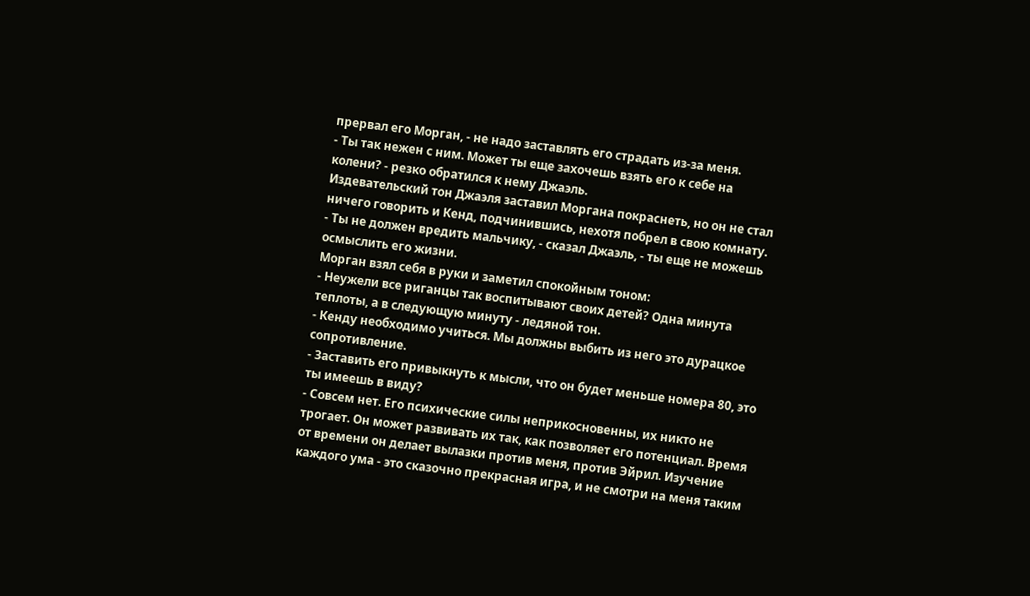прервал его Морган, - не надо заставлять его страдать из-за меня.
- Ты так нежен с ним. Может ты еще захочешь взять его к себе на колени? - резко обратился к нему Джаэль.
Издевательский тон Джаэля заставил Моргана покраснеть, но он не стал ничего говорить и Кенд, подчинившись, нехотя побрел в свою комнату.
- Ты не должен вредить мальчику, - сказал Джаэль, - ты еще не можешь осмыслить его жизни.
Морган взял себя в руки и заметил спокойным тоном:
- Неужели все риганцы так воспитывают своих детей? Одна минута теплоты, а в следующую минуту - ледяной тон.
- Кенду необходимо учиться. Мы должны выбить из него это дурацкое сопротивление.
- Заставить его привыкнуть к мысли, что он будет меньше номера 80, это ты имеешь в виду?
- Совсем нет. Его психические силы неприкосновенны, их никто не трогает. Он может развивать их так, как позволяет его потенциал. Время от времени он делает вылазки против меня, против Эйрил. Изучение каждого ума - это сказочно прекрасная игра, и не смотри на меня таким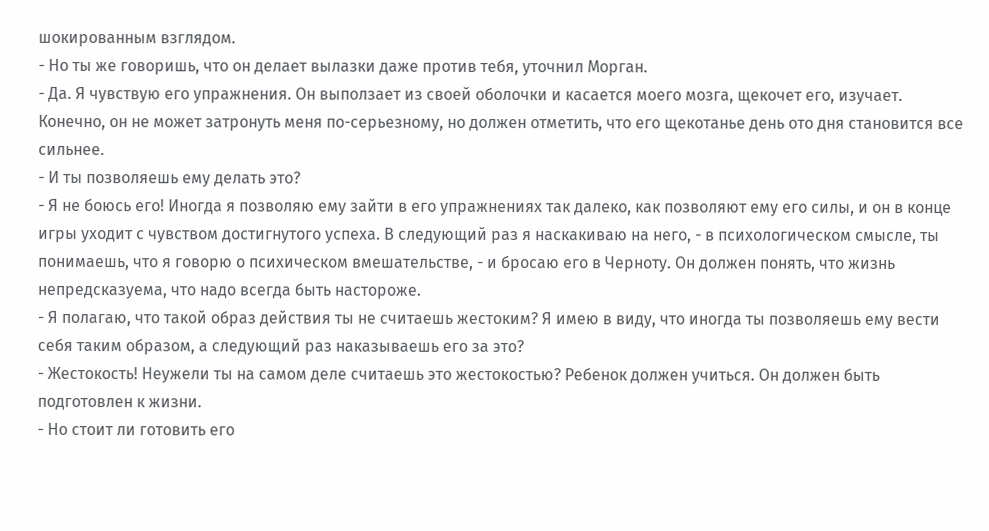шокированным взглядом.
- Но ты же говоришь, что он делает вылазки даже против тебя, уточнил Морган.
- Да. Я чувствую его упражнения. Он выползает из своей оболочки и касается моего мозга, щекочет его, изучает. Конечно, он не может затронуть меня по-серьезному, но должен отметить, что его щекотанье день ото дня становится все сильнее.
- И ты позволяешь ему делать это?
- Я не боюсь его! Иногда я позволяю ему зайти в его упражнениях так далеко, как позволяют ему его силы, и он в конце игры уходит с чувством достигнутого успеха. В следующий раз я наскакиваю на него, - в психологическом смысле, ты понимаешь, что я говорю о психическом вмешательстве, - и бросаю его в Черноту. Он должен понять, что жизнь непредсказуема, что надо всегда быть настороже.
- Я полагаю, что такой образ действия ты не считаешь жестоким? Я имею в виду, что иногда ты позволяешь ему вести себя таким образом, а следующий раз наказываешь его за это?
- Жестокость! Неужели ты на самом деле считаешь это жестокостью? Ребенок должен учиться. Он должен быть подготовлен к жизни.
- Но стоит ли готовить его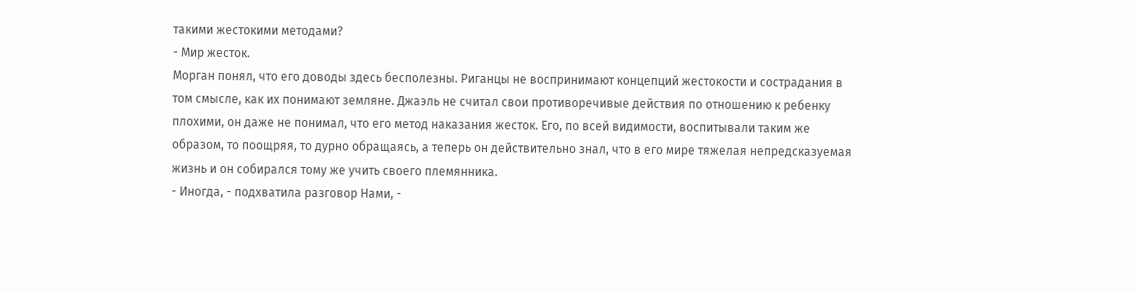такими жестокими методами?
- Мир жесток.
Морган понял, что его доводы здесь бесполезны. Риганцы не воспринимают концепций жестокости и сострадания в том смысле, как их понимают земляне. Джаэль не считал свои противоречивые действия по отношению к ребенку плохими, он даже не понимал, что его метод наказания жесток. Его, по всей видимости, воспитывали таким же образом, то поощряя, то дурно обращаясь, а теперь он действительно знал, что в его мире тяжелая непредсказуемая жизнь и он собирался тому же учить своего племянника.
- Иногда, - подхватила разговор Нами, -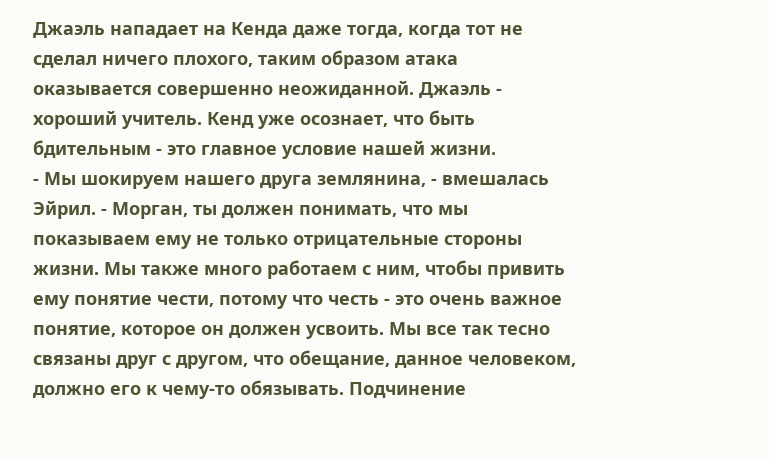Джаэль нападает на Кенда даже тогда, когда тот не сделал ничего плохого, таким образом атака оказывается совершенно неожиданной. Джаэль - хороший учитель. Кенд уже осознает, что быть бдительным - это главное условие нашей жизни.
- Мы шокируем нашего друга землянина, - вмешалась Эйрил. - Морган, ты должен понимать, что мы показываем ему не только отрицательные стороны жизни. Мы также много работаем с ним, чтобы привить ему понятие чести, потому что честь - это очень важное понятие, которое он должен усвоить. Мы все так тесно связаны друг с другом, что обещание, данное человеком, должно его к чему-то обязывать. Подчинение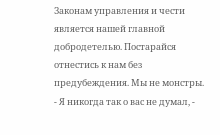Законам управления и чести является нашей главной добродетелью. Постарайся отнестись к нам без предубеждения. Мы не монстры.
- Я никогда так о вас не думал, -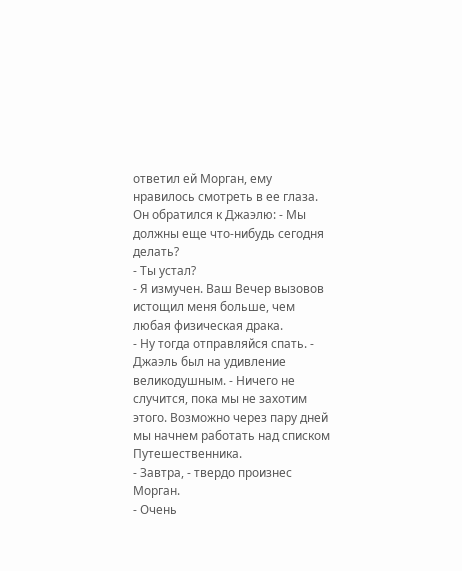ответил ей Морган, ему нравилось смотреть в ее глаза. Он обратился к Джаэлю: - Мы должны еще что-нибудь сегодня делать?
- Ты устал?
- Я измучен. Ваш Вечер вызовов истощил меня больше, чем любая физическая драка.
- Ну тогда отправляйся спать. - Джаэль был на удивление великодушным. - Ничего не случится, пока мы не захотим этого. Возможно через пару дней мы начнем работать над списком Путешественника.
- Завтра, - твердо произнес Морган.
- Очень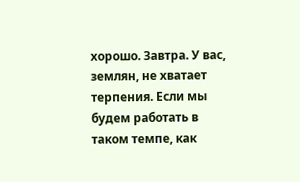хорошо. Завтра. У вас, землян, не хватает терпения. Если мы будем работать в таком темпе, как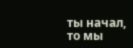ты начал, то мы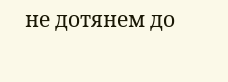не дотянем до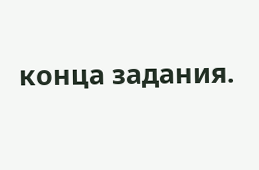конца задания.